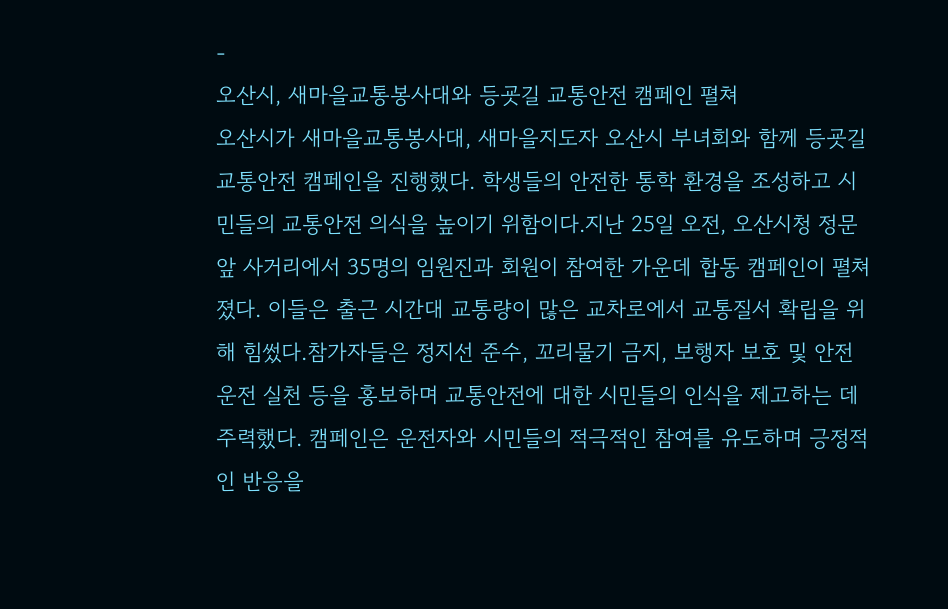-
오산시, 새마을교통봉사대와 등굣길 교통안전 캠페인 펼쳐
오산시가 새마을교통봉사대, 새마을지도자 오산시 부녀회와 함께 등굣길 교통안전 캠페인을 진행했다. 학생들의 안전한 통학 환경을 조성하고 시민들의 교통안전 의식을 높이기 위함이다.지난 25일 오전, 오산시청 정문 앞 사거리에서 35명의 임원진과 회원이 참여한 가운데 합동 캠페인이 펼쳐졌다. 이들은 출근 시간대 교통량이 많은 교차로에서 교통질서 확립을 위해 힘썼다.참가자들은 정지선 준수, 꼬리물기 금지, 보행자 보호 및 안전운전 실천 등을 홍보하며 교통안전에 대한 시민들의 인식을 제고하는 데 주력했다. 캠페인은 운전자와 시민들의 적극적인 참여를 유도하며 긍정적인 반응을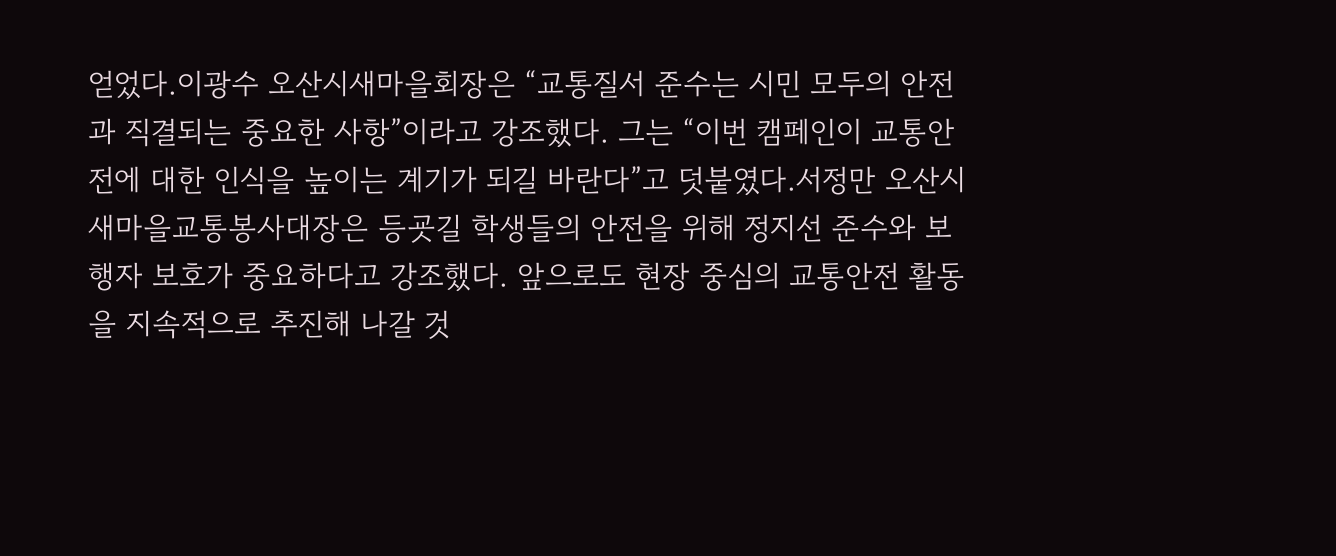얻었다.이광수 오산시새마을회장은 “교통질서 준수는 시민 모두의 안전과 직결되는 중요한 사항”이라고 강조했다. 그는 “이번 캠페인이 교통안전에 대한 인식을 높이는 계기가 되길 바란다”고 덧붙였다.서정만 오산시새마을교통봉사대장은 등굣길 학생들의 안전을 위해 정지선 준수와 보행자 보호가 중요하다고 강조했다. 앞으로도 현장 중심의 교통안전 활동을 지속적으로 추진해 나갈 것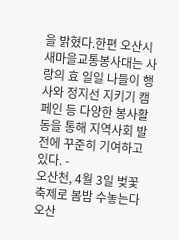을 밝혔다.한편 오산시새마을교통봉사대는 사랑의 효 일일 나들이 행사와 정지선 지키기 캠페인 등 다양한 봉사활동을 통해 지역사회 발전에 꾸준히 기여하고 있다. -
오산천, 4월 3일 벚꽃 축제로 봄밤 수놓는다
오산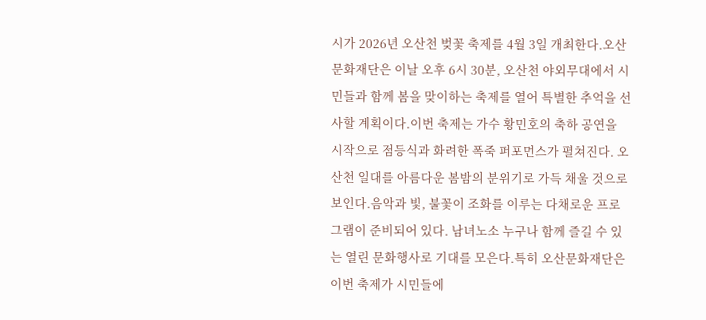시가 2026년 오산천 벚꽃 축제를 4월 3일 개최한다.오산문화재단은 이날 오후 6시 30분, 오산천 야외무대에서 시민들과 함께 봄을 맞이하는 축제를 열어 특별한 추억을 선사할 계획이다.이번 축제는 가수 황민호의 축하 공연을 시작으로 점등식과 화려한 폭죽 퍼포먼스가 펼쳐진다. 오산천 일대를 아름다운 봄밤의 분위기로 가득 채울 것으로 보인다.음악과 빛, 불꽃이 조화를 이루는 다채로운 프로그램이 준비되어 있다. 남녀노소 누구나 함께 즐길 수 있는 열린 문화행사로 기대를 모은다.특히 오산문화재단은 이번 축제가 시민들에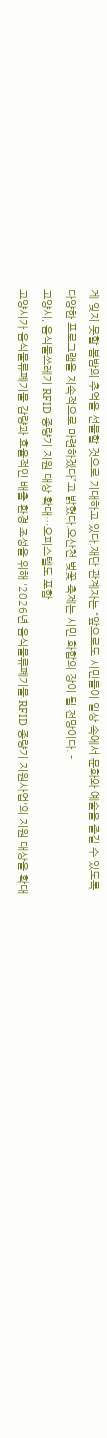게 잊지 못할 봄밤의 추억을 선물할 것으로 기대하고 있다.재단 관계자는 “앞으로도 시민들이 일상 속에서 문화와 예술을 즐길 수 있도록 다양한 프로그램을 지속적으로 마련하겠다”고 밝혔다.오산천 벚꽃 축제는 시민 화합의 장이 될 전망이다. -
고양시, 음식물쓰레기 RFID 종량기 지원 대상 확대…오피스텔도 포함
고양시가 음식물류폐기물 감량과 효율적인 배출 환경 조성을 위해 '2026년 음식물류폐기물 RFID 종량기 지원사업'의 지원 대상을 확대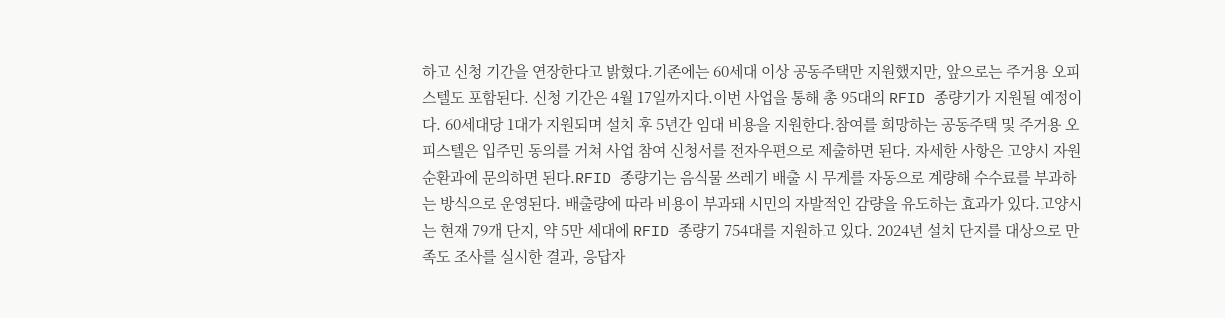하고 신청 기간을 연장한다고 밝혔다.기존에는 60세대 이상 공동주택만 지원했지만, 앞으로는 주거용 오피스텔도 포함된다. 신청 기간은 4월 17일까지다.이번 사업을 통해 총 95대의 RFID 종량기가 지원될 예정이다. 60세대당 1대가 지원되며 설치 후 5년간 임대 비용을 지원한다.참여를 희망하는 공동주택 및 주거용 오피스텔은 입주민 동의를 거쳐 사업 참여 신청서를 전자우편으로 제출하면 된다. 자세한 사항은 고양시 자원순환과에 문의하면 된다.RFID 종량기는 음식물 쓰레기 배출 시 무게를 자동으로 계량해 수수료를 부과하는 방식으로 운영된다. 배출량에 따라 비용이 부과돼 시민의 자발적인 감량을 유도하는 효과가 있다.고양시는 현재 79개 단지, 약 5만 세대에 RFID 종량기 754대를 지원하고 있다. 2024년 설치 단지를 대상으로 만족도 조사를 실시한 결과, 응답자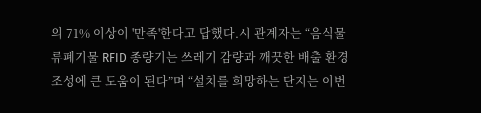의 71% 이상이 '만족'한다고 답했다.시 관계자는 “음식물류폐기물 RFID 종량기는 쓰레기 감량과 깨끗한 배출 환경 조성에 큰 도움이 된다”며 “설치를 희망하는 단지는 이번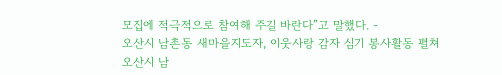모집에 적극적으로 참여해 주길 바란다”고 말했다. -
오산시 남촌동 새마을지도자, 이웃사랑 감자 심기 봉사활동 펼쳐
오산시 남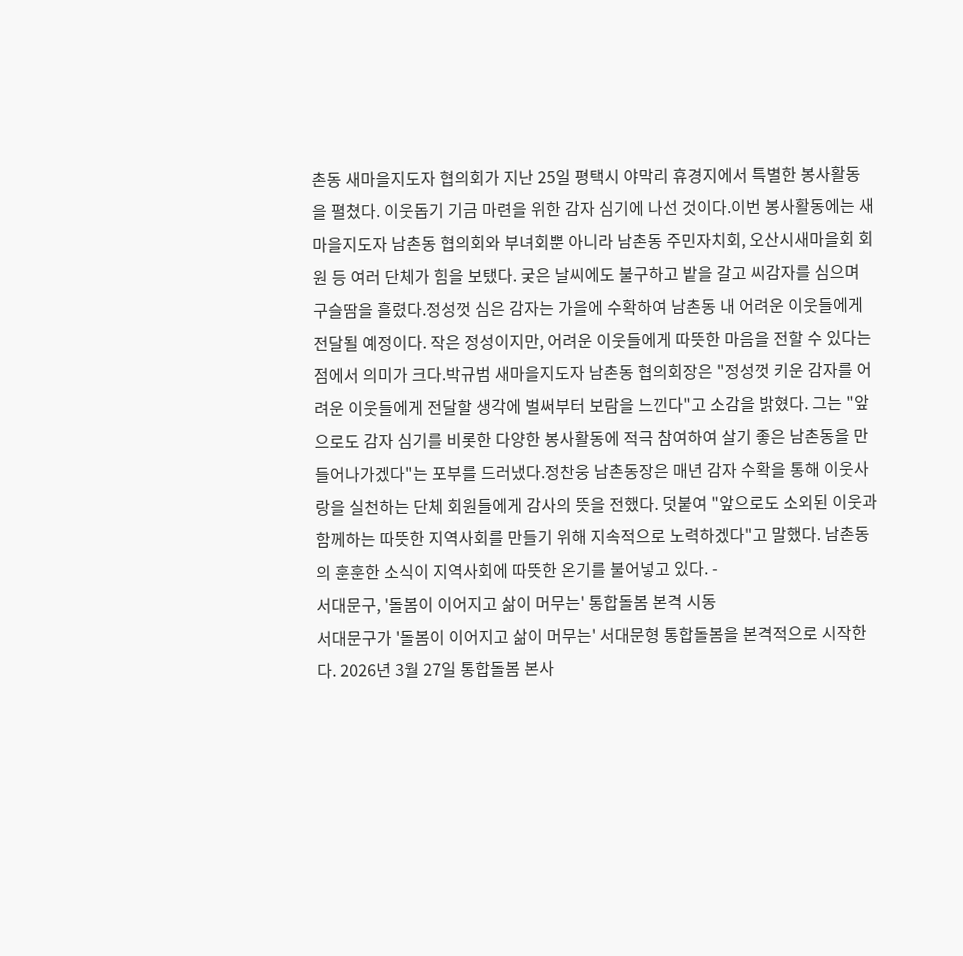촌동 새마을지도자 협의회가 지난 25일 평택시 야막리 휴경지에서 특별한 봉사활동을 펼쳤다. 이웃돕기 기금 마련을 위한 감자 심기에 나선 것이다.이번 봉사활동에는 새마을지도자 남촌동 협의회와 부녀회뿐 아니라 남촌동 주민자치회, 오산시새마을회 회원 등 여러 단체가 힘을 보탰다. 궂은 날씨에도 불구하고 밭을 갈고 씨감자를 심으며 구슬땀을 흘렸다.정성껏 심은 감자는 가을에 수확하여 남촌동 내 어려운 이웃들에게 전달될 예정이다. 작은 정성이지만, 어려운 이웃들에게 따뜻한 마음을 전할 수 있다는 점에서 의미가 크다.박규범 새마을지도자 남촌동 협의회장은 "정성껏 키운 감자를 어려운 이웃들에게 전달할 생각에 벌써부터 보람을 느낀다"고 소감을 밝혔다. 그는 "앞으로도 감자 심기를 비롯한 다양한 봉사활동에 적극 참여하여 살기 좋은 남촌동을 만들어나가겠다"는 포부를 드러냈다.정찬웅 남촌동장은 매년 감자 수확을 통해 이웃사랑을 실천하는 단체 회원들에게 감사의 뜻을 전했다. 덧붙여 "앞으로도 소외된 이웃과 함께하는 따뜻한 지역사회를 만들기 위해 지속적으로 노력하겠다"고 말했다. 남촌동의 훈훈한 소식이 지역사회에 따뜻한 온기를 불어넣고 있다. -
서대문구, '돌봄이 이어지고 삶이 머무는' 통합돌봄 본격 시동
서대문구가 '돌봄이 이어지고 삶이 머무는' 서대문형 통합돌봄을 본격적으로 시작한다. 2026년 3월 27일 통합돌봄 본사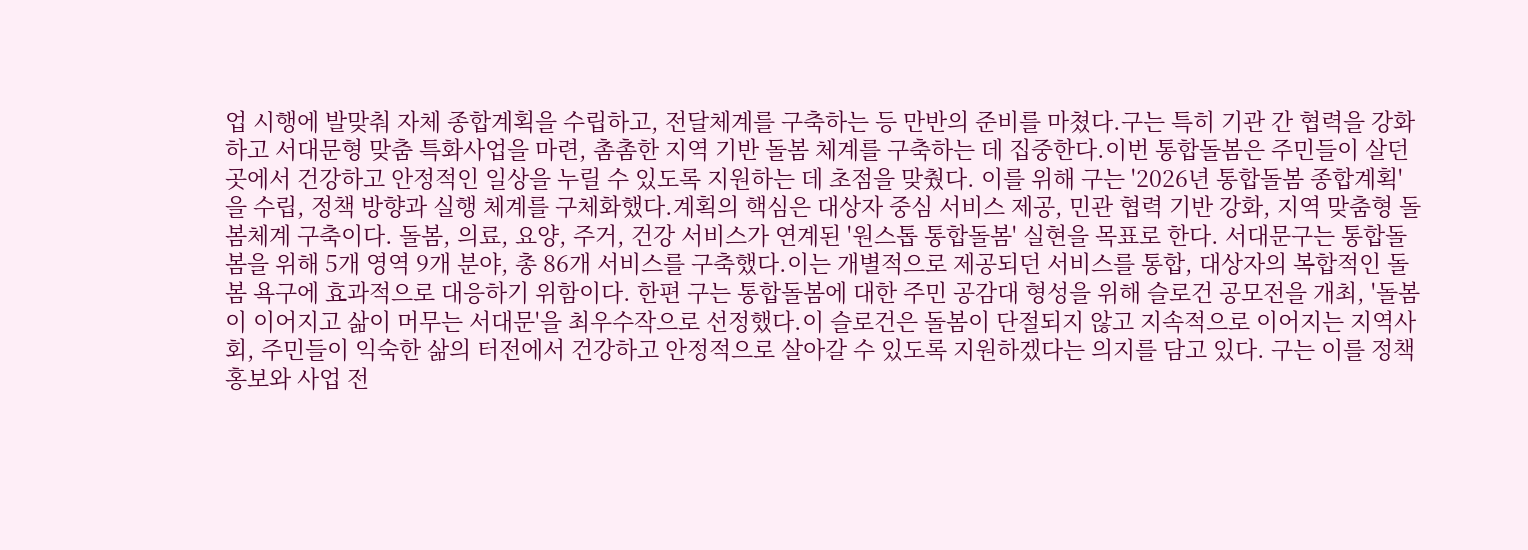업 시행에 발맞춰 자체 종합계획을 수립하고, 전달체계를 구축하는 등 만반의 준비를 마쳤다.구는 특히 기관 간 협력을 강화하고 서대문형 맞춤 특화사업을 마련, 촘촘한 지역 기반 돌봄 체계를 구축하는 데 집중한다.이번 통합돌봄은 주민들이 살던 곳에서 건강하고 안정적인 일상을 누릴 수 있도록 지원하는 데 초점을 맞췄다. 이를 위해 구는 '2026년 통합돌봄 종합계획'을 수립, 정책 방향과 실행 체계를 구체화했다.계획의 핵심은 대상자 중심 서비스 제공, 민관 협력 기반 강화, 지역 맞춤형 돌봄체계 구축이다. 돌봄, 의료, 요양, 주거, 건강 서비스가 연계된 '원스톱 통합돌봄' 실현을 목표로 한다. 서대문구는 통합돌봄을 위해 5개 영역 9개 분야, 총 86개 서비스를 구축했다.이는 개별적으로 제공되던 서비스를 통합, 대상자의 복합적인 돌봄 욕구에 효과적으로 대응하기 위함이다. 한편 구는 통합돌봄에 대한 주민 공감대 형성을 위해 슬로건 공모전을 개최, '돌봄이 이어지고 삶이 머무는 서대문'을 최우수작으로 선정했다.이 슬로건은 돌봄이 단절되지 않고 지속적으로 이어지는 지역사회, 주민들이 익숙한 삶의 터전에서 건강하고 안정적으로 살아갈 수 있도록 지원하겠다는 의지를 담고 있다. 구는 이를 정책 홍보와 사업 전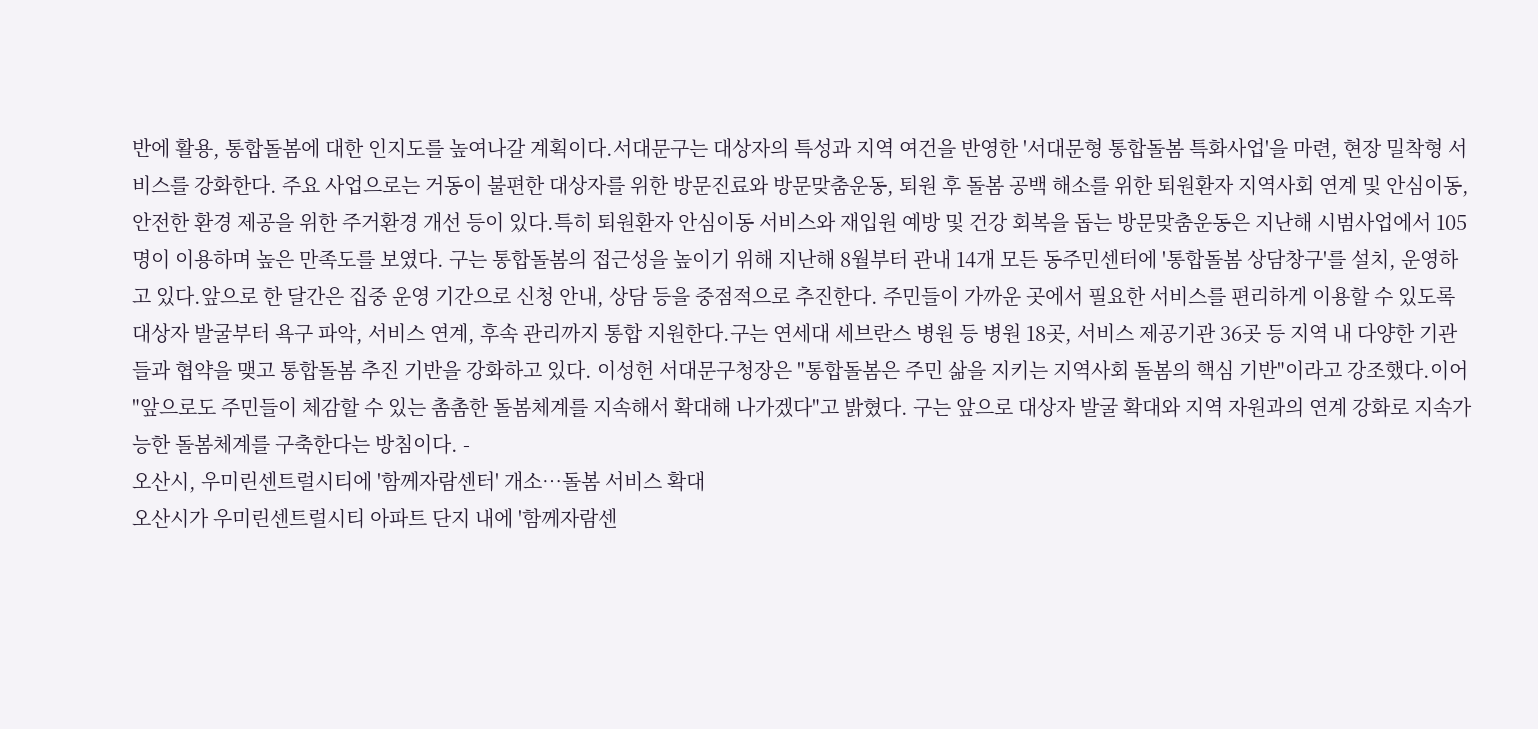반에 활용, 통합돌봄에 대한 인지도를 높여나갈 계획이다.서대문구는 대상자의 특성과 지역 여건을 반영한 '서대문형 통합돌봄 특화사업'을 마련, 현장 밀착형 서비스를 강화한다. 주요 사업으로는 거동이 불편한 대상자를 위한 방문진료와 방문맞춤운동, 퇴원 후 돌봄 공백 해소를 위한 퇴원환자 지역사회 연계 및 안심이동, 안전한 환경 제공을 위한 주거환경 개선 등이 있다.특히 퇴원환자 안심이동 서비스와 재입원 예방 및 건강 회복을 돕는 방문맞춤운동은 지난해 시범사업에서 105명이 이용하며 높은 만족도를 보였다. 구는 통합돌봄의 접근성을 높이기 위해 지난해 8월부터 관내 14개 모든 동주민센터에 '통합돌봄 상담창구'를 설치, 운영하고 있다.앞으로 한 달간은 집중 운영 기간으로 신청 안내, 상담 등을 중점적으로 추진한다. 주민들이 가까운 곳에서 필요한 서비스를 편리하게 이용할 수 있도록 대상자 발굴부터 욕구 파악, 서비스 연계, 후속 관리까지 통합 지원한다.구는 연세대 세브란스 병원 등 병원 18곳, 서비스 제공기관 36곳 등 지역 내 다양한 기관들과 협약을 맺고 통합돌봄 추진 기반을 강화하고 있다. 이성헌 서대문구청장은 "통합돌봄은 주민 삶을 지키는 지역사회 돌봄의 핵심 기반"이라고 강조했다.이어 "앞으로도 주민들이 체감할 수 있는 촘촘한 돌봄체계를 지속해서 확대해 나가겠다"고 밝혔다. 구는 앞으로 대상자 발굴 확대와 지역 자원과의 연계 강화로 지속가능한 돌봄체계를 구축한다는 방침이다. -
오산시, 우미린센트럴시티에 '함께자람센터' 개소…돌봄 서비스 확대
오산시가 우미린센트럴시티 아파트 단지 내에 '함께자람센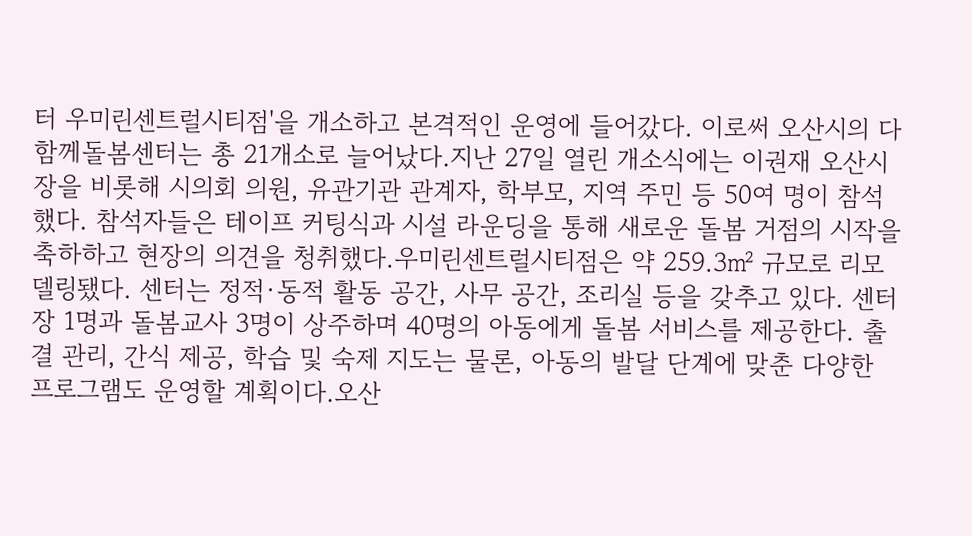터 우미린센트럴시티점'을 개소하고 본격적인 운영에 들어갔다. 이로써 오산시의 다함께돌봄센터는 총 21개소로 늘어났다.지난 27일 열린 개소식에는 이권재 오산시장을 비롯해 시의회 의원, 유관기관 관계자, 학부모, 지역 주민 등 50여 명이 참석했다. 참석자들은 테이프 커팅식과 시설 라운딩을 통해 새로운 돌봄 거점의 시작을 축하하고 현장의 의견을 청취했다.우미린센트럴시티점은 약 259.3㎡ 규모로 리모델링됐다. 센터는 정적·동적 활동 공간, 사무 공간, 조리실 등을 갖추고 있다. 센터장 1명과 돌봄교사 3명이 상주하며 40명의 아동에게 돌봄 서비스를 제공한다. 출결 관리, 간식 제공, 학습 및 숙제 지도는 물론, 아동의 발달 단계에 맞춘 다양한 프로그램도 운영할 계획이다.오산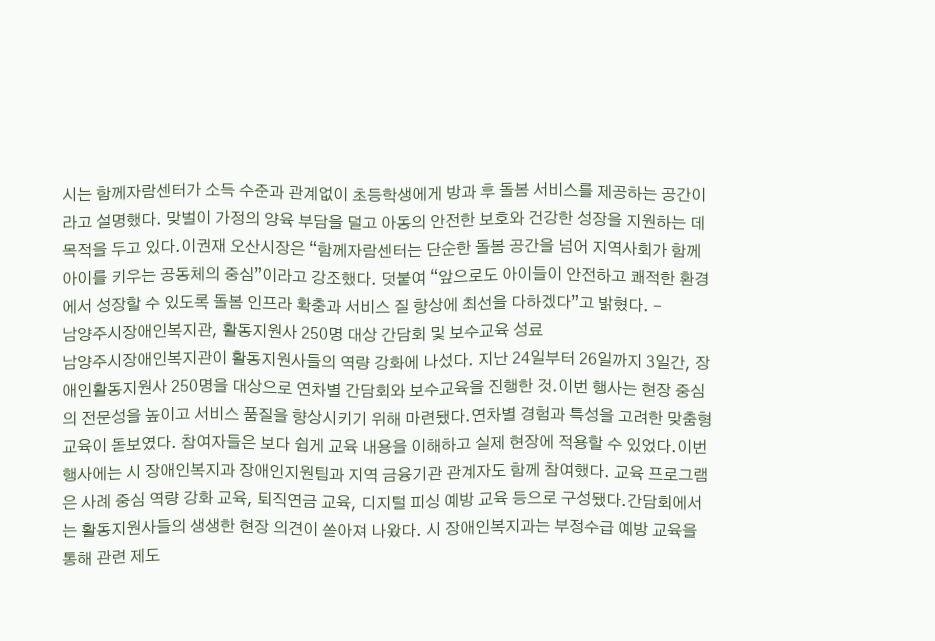시는 함께자람센터가 소득 수준과 관계없이 초등학생에게 방과 후 돌봄 서비스를 제공하는 공간이라고 설명했다. 맞벌이 가정의 양육 부담을 덜고 아동의 안전한 보호와 건강한 성장을 지원하는 데 목적을 두고 있다.이권재 오산시장은 “함께자람센터는 단순한 돌봄 공간을 넘어 지역사회가 함께 아이를 키우는 공동체의 중심”이라고 강조했다. 덧붙여 “앞으로도 아이들이 안전하고 쾌적한 환경에서 성장할 수 있도록 돌봄 인프라 확충과 서비스 질 향상에 최선을 다하겠다”고 밝혔다. -
남양주시장애인복지관, 활동지원사 250명 대상 간담회 및 보수교육 성료
남양주시장애인복지관이 활동지원사들의 역량 강화에 나섰다. 지난 24일부터 26일까지 3일간, 장애인활동지원사 250명을 대상으로 연차별 간담회와 보수교육을 진행한 것.이번 행사는 현장 중심의 전문성을 높이고 서비스 품질을 향상시키기 위해 마련됐다.연차별 경험과 특성을 고려한 맞춤형 교육이 돋보였다. 참여자들은 보다 쉽게 교육 내용을 이해하고 실제 현장에 적용할 수 있었다.이번 행사에는 시 장애인복지과 장애인지원팀과 지역 금융기관 관계자도 함께 참여했다. 교육 프로그램은 사례 중심 역량 강화 교육, 퇴직연금 교육, 디지털 피싱 예방 교육 등으로 구성됐다.간담회에서는 활동지원사들의 생생한 현장 의견이 쏟아져 나왔다. 시 장애인복지과는 부정수급 예방 교육을 통해 관련 제도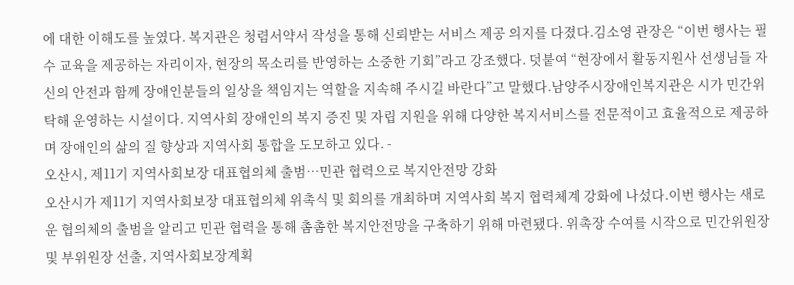에 대한 이해도를 높였다. 복지관은 청렴서약서 작성을 통해 신뢰받는 서비스 제공 의지를 다졌다.김소영 관장은 “이번 행사는 필수 교육을 제공하는 자리이자, 현장의 목소리를 반영하는 소중한 기회”라고 강조했다. 덧붙여 “현장에서 활동지원사 선생님들 자신의 안전과 함께 장애인분들의 일상을 책임지는 역할을 지속해 주시길 바란다”고 말했다.남양주시장애인복지관은 시가 민간위탁해 운영하는 시설이다. 지역사회 장애인의 복지 증진 및 자립 지원을 위해 다양한 복지서비스를 전문적이고 효율적으로 제공하며 장애인의 삶의 질 향상과 지역사회 통합을 도모하고 있다. -
오산시, 제11기 지역사회보장 대표협의체 출범…민관 협력으로 복지안전망 강화
오산시가 제11기 지역사회보장 대표협의체 위촉식 및 회의를 개최하며 지역사회 복지 협력체계 강화에 나섰다.이번 행사는 새로운 협의체의 출범을 알리고 민관 협력을 통해 촘촘한 복지안전망을 구축하기 위해 마련됐다. 위촉장 수여를 시작으로 민간위원장 및 부위원장 선출, 지역사회보장계획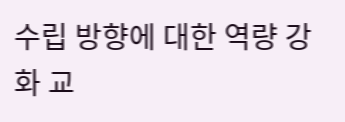수립 방향에 대한 역량 강화 교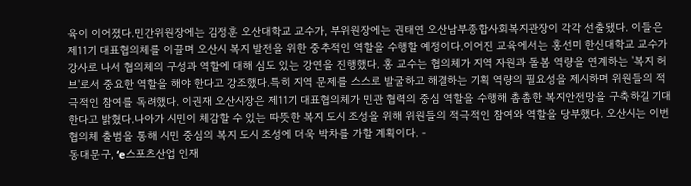육이 이어졌다.민간위원장에는 김정훈 오산대학교 교수가, 부위원장에는 권태연 오산남부종합사회복지관장이 각각 선출됐다. 이들은 제11기 대표협의체를 이끌며 오산시 복지 발전을 위한 중추적인 역할을 수행할 예정이다.이어진 교육에서는 홍선미 한신대학교 교수가 강사로 나서 협의체의 구성과 역할에 대해 심도 있는 강연을 진행했다. 홍 교수는 협의체가 지역 자원과 돌봄 역량을 연계하는 '복지 허브'로서 중요한 역할을 해야 한다고 강조했다.특히 지역 문제를 스스로 발굴하고 해결하는 기획 역량의 필요성을 제시하며 위원들의 적극적인 참여를 독려했다. 이권재 오산시장은 제11기 대표협의체가 민관 협력의 중심 역할을 수행해 촘촘한 복지안전망을 구축하길 기대한다고 밝혔다.나아가 시민이 체감할 수 있는 따뜻한 복지 도시 조성을 위해 위원들의 적극적인 참여와 역할을 당부했다. 오산시는 이번 협의체 출범을 통해 시민 중심의 복지 도시 조성에 더욱 박차를 가할 계획이다. -
동대문구, ‘e스포츠산업 인재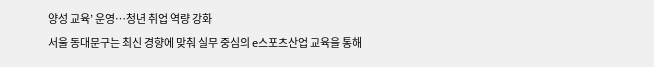양성 교육’ 운영…청년 취업 역량 강화
서울 동대문구는 최신 경향에 맞춰 실무 중심의 e스포츠산업 교육을 통해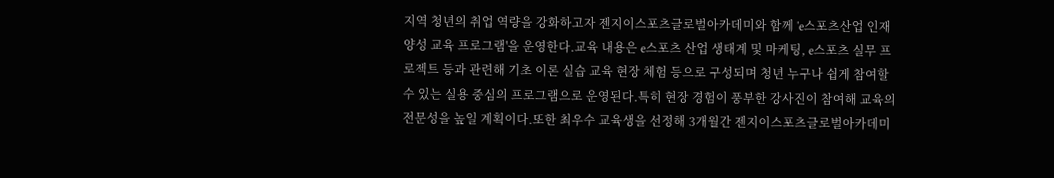지역 청년의 취업 역량을 강화하고자 젠지이스포츠글로벌아카데미와 함께 'e스포츠산업 인재 양성 교육 프로그램'을 운영한다.교육 내용은 e스포츠 산업 생태계 및 마케팅, e스포츠 실무 프로젝트 등과 관련해 기초 이론 실습 교육 현장 체험 등으로 구성되며 청년 누구나 쉽게 참여할 수 있는 실용 중심의 프로그램으로 운영된다.특히 현장 경험이 풍부한 강사진이 참여해 교육의 전문성을 높일 계획이다.또한 최우수 교육생을 선정해 3개월간 젠지이스포츠글로벌아카데미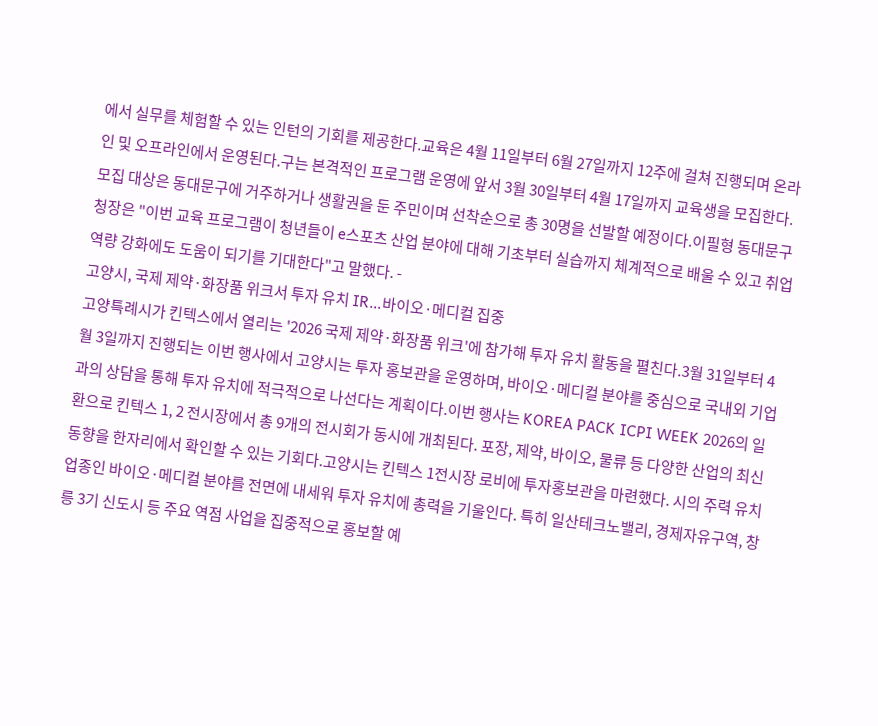에서 실무를 체험할 수 있는 인턴의 기회를 제공한다.교육은 4월 11일부터 6월 27일까지 12주에 걸쳐 진행되며 온라인 및 오프라인에서 운영된다.구는 본격적인 프로그램 운영에 앞서 3월 30일부터 4월 17일까지 교육생을 모집한다.모집 대상은 동대문구에 거주하거나 생활권을 둔 주민이며 선착순으로 총 30명을 선발할 예정이다.이필형 동대문구청장은 "이번 교육 프로그램이 청년들이 e스포츠 산업 분야에 대해 기초부터 실습까지 체계적으로 배울 수 있고 취업 역량 강화에도 도움이 되기를 기대한다"고 말했다. -
고양시, 국제 제약·화장품 위크서 투자 유치 IR…바이오·메디컬 집중
고양특례시가 킨텍스에서 열리는 '2026 국제 제약·화장품 위크'에 참가해 투자 유치 활동을 펼친다.3월 31일부터 4월 3일까지 진행되는 이번 행사에서 고양시는 투자 홍보관을 운영하며, 바이오·메디컬 분야를 중심으로 국내외 기업과의 상담을 통해 투자 유치에 적극적으로 나선다는 계획이다.이번 행사는 KOREA PACK ICPI WEEK 2026의 일환으로 킨텍스 1, 2 전시장에서 총 9개의 전시회가 동시에 개최된다. 포장, 제약, 바이오, 물류 등 다양한 산업의 최신 동향을 한자리에서 확인할 수 있는 기회다.고양시는 킨텍스 1전시장 로비에 투자홍보관을 마련했다. 시의 주력 유치 업종인 바이오·메디컬 분야를 전면에 내세워 투자 유치에 총력을 기울인다. 특히 일산테크노밸리, 경제자유구역, 창릉 3기 신도시 등 주요 역점 사업을 집중적으로 홍보할 예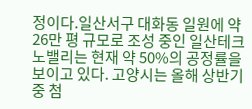정이다.일산서구 대화동 일원에 약 26만 평 규모로 조성 중인 일산테크노밸리는 현재 약 50%의 공정률을 보이고 있다. 고양시는 올해 상반기 중 첨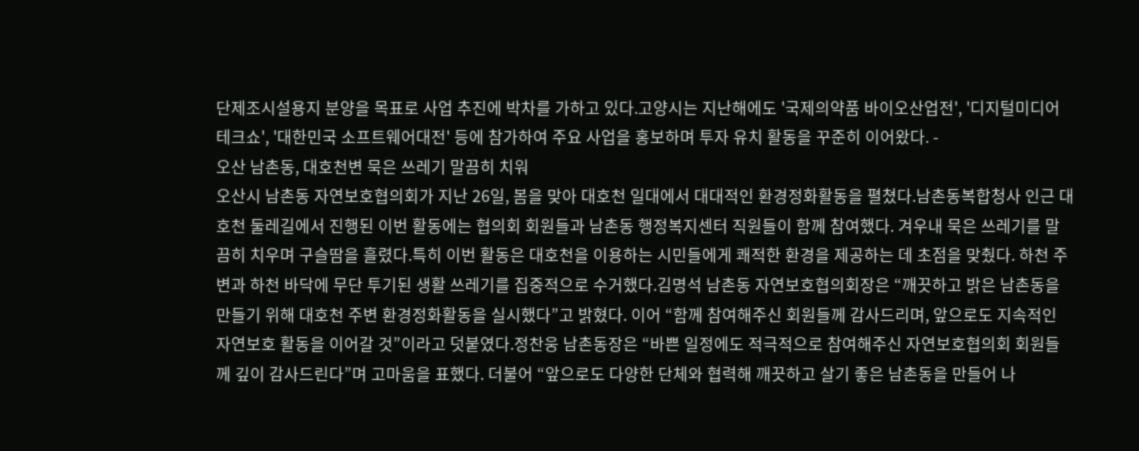단제조시설용지 분양을 목표로 사업 추진에 박차를 가하고 있다.고양시는 지난해에도 '국제의약품 바이오산업전', '디지털미디어테크쇼', '대한민국 소프트웨어대전' 등에 참가하여 주요 사업을 홍보하며 투자 유치 활동을 꾸준히 이어왔다. -
오산 남촌동, 대호천변 묵은 쓰레기 말끔히 치워
오산시 남촌동 자연보호협의회가 지난 26일, 봄을 맞아 대호천 일대에서 대대적인 환경정화활동을 펼쳤다.남촌동복합청사 인근 대호천 둘레길에서 진행된 이번 활동에는 협의회 회원들과 남촌동 행정복지센터 직원들이 함께 참여했다. 겨우내 묵은 쓰레기를 말끔히 치우며 구슬땀을 흘렸다.특히 이번 활동은 대호천을 이용하는 시민들에게 쾌적한 환경을 제공하는 데 초점을 맞췄다. 하천 주변과 하천 바닥에 무단 투기된 생활 쓰레기를 집중적으로 수거했다.김명석 남촌동 자연보호협의회장은 “깨끗하고 밝은 남촌동을 만들기 위해 대호천 주변 환경정화활동을 실시했다”고 밝혔다. 이어 “함께 참여해주신 회원들께 감사드리며, 앞으로도 지속적인 자연보호 활동을 이어갈 것”이라고 덧붙였다.정찬웅 남촌동장은 “바쁜 일정에도 적극적으로 참여해주신 자연보호협의회 회원들께 깊이 감사드린다”며 고마움을 표했다. 더불어 “앞으로도 다양한 단체와 협력해 깨끗하고 살기 좋은 남촌동을 만들어 나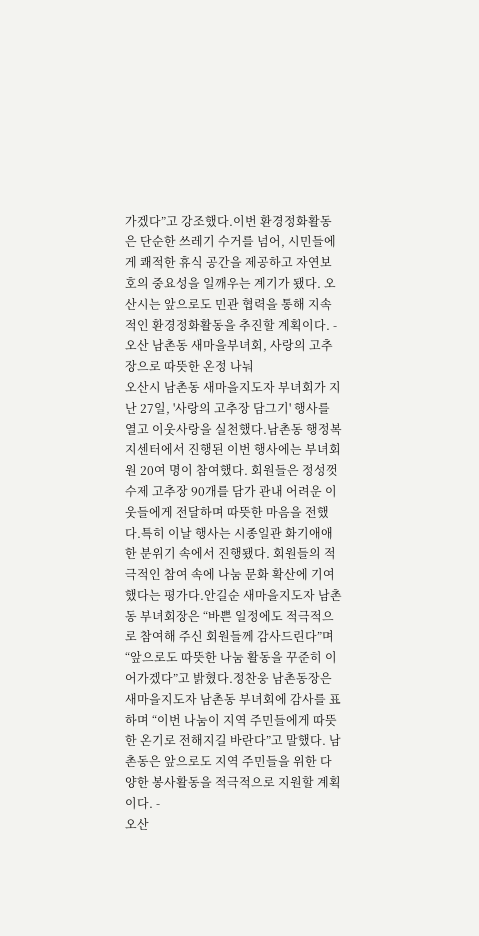가겠다”고 강조했다.이번 환경정화활동은 단순한 쓰레기 수거를 넘어, 시민들에게 쾌적한 휴식 공간을 제공하고 자연보호의 중요성을 일깨우는 계기가 됐다. 오산시는 앞으로도 민관 협력을 통해 지속적인 환경정화활동을 추진할 계획이다. -
오산 남촌동 새마을부녀회, 사랑의 고추장으로 따뜻한 온정 나눠
오산시 남촌동 새마을지도자 부녀회가 지난 27일, '사랑의 고추장 담그기' 행사를 열고 이웃사랑을 실천했다.남촌동 행정복지센터에서 진행된 이번 행사에는 부녀회원 20여 명이 참여했다. 회원들은 정성껏 수제 고추장 90개를 담가 관내 어려운 이웃들에게 전달하며 따뜻한 마음을 전했다.특히 이날 행사는 시종일관 화기애애한 분위기 속에서 진행됐다. 회원들의 적극적인 참여 속에 나눔 문화 확산에 기여했다는 평가다.안길순 새마을지도자 남촌동 부녀회장은 “바쁜 일정에도 적극적으로 참여해 주신 회원들께 감사드린다”며 “앞으로도 따뜻한 나눔 활동을 꾸준히 이어가겠다”고 밝혔다.정찬웅 남촌동장은 새마을지도자 남촌동 부녀회에 감사를 표하며 “이번 나눔이 지역 주민들에게 따뜻한 온기로 전해지길 바란다”고 말했다. 남촌동은 앞으로도 지역 주민들을 위한 다양한 봉사활동을 적극적으로 지원할 계획이다. -
오산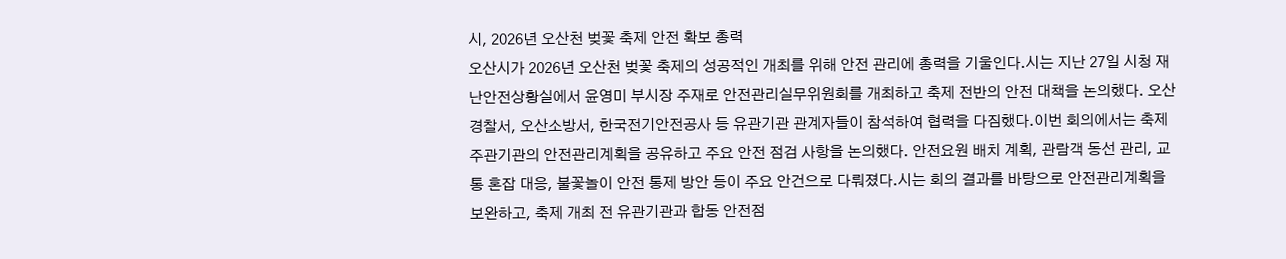시, 2026년 오산천 벚꽃 축제 안전 확보 총력
오산시가 2026년 오산천 벚꽃 축제의 성공적인 개최를 위해 안전 관리에 총력을 기울인다.시는 지난 27일 시청 재난안전상황실에서 윤영미 부시장 주재로 안전관리실무위원회를 개최하고 축제 전반의 안전 대책을 논의했다. 오산경찰서, 오산소방서, 한국전기안전공사 등 유관기관 관계자들이 참석하여 협력을 다짐했다.이번 회의에서는 축제 주관기관의 안전관리계획을 공유하고 주요 안전 점검 사항을 논의했다. 안전요원 배치 계획, 관람객 동선 관리, 교통 혼잡 대응, 불꽃놀이 안전 통제 방안 등이 주요 안건으로 다뤄졌다.시는 회의 결과를 바탕으로 안전관리계획을 보완하고, 축제 개최 전 유관기관과 합동 안전점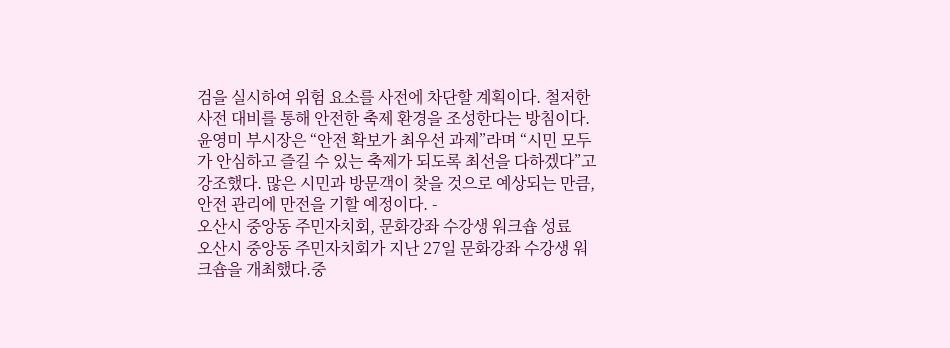검을 실시하여 위험 요소를 사전에 차단할 계획이다. 철저한 사전 대비를 통해 안전한 축제 환경을 조성한다는 방침이다.윤영미 부시장은 “안전 확보가 최우선 과제”라며 “시민 모두가 안심하고 즐길 수 있는 축제가 되도록 최선을 다하겠다”고 강조했다. 많은 시민과 방문객이 찾을 것으로 예상되는 만큼, 안전 관리에 만전을 기할 예정이다. -
오산시 중앙동 주민자치회, 문화강좌 수강생 워크숍 성료
오산시 중앙동 주민자치회가 지난 27일 문화강좌 수강생 워크숍을 개최했다.중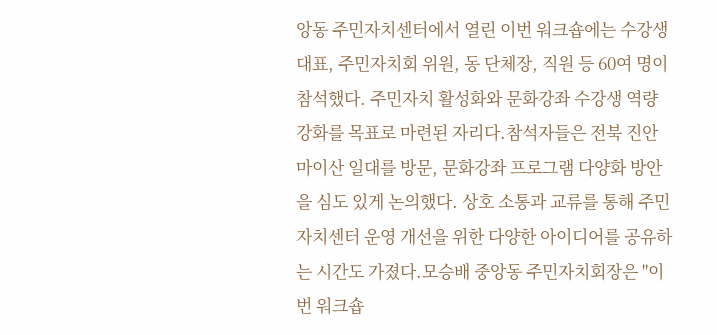앙동 주민자치센터에서 열린 이번 워크숍에는 수강생 대표, 주민자치회 위원, 동 단체장, 직원 등 60여 명이 참석했다. 주민자치 활성화와 문화강좌 수강생 역량 강화를 목표로 마련된 자리다.참석자들은 전북 진안 마이산 일대를 방문, 문화강좌 프로그램 다양화 방안을 심도 있게 논의했다. 상호 소통과 교류를 통해 주민자치센터 운영 개선을 위한 다양한 아이디어를 공유하는 시간도 가졌다.모승배 중앙동 주민자치회장은 "이번 워크숍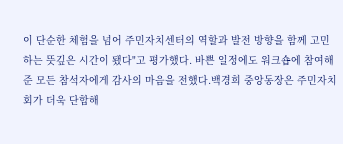이 단순한 체험을 넘어 주민자치센터의 역할과 발전 방향을 함께 고민하는 뜻깊은 시간이 됐다"고 평가했다. 바쁜 일정에도 워크숍에 참여해준 모든 참석자에게 감사의 마음을 전했다.백경희 중앙동장은 주민자치회가 더욱 단합해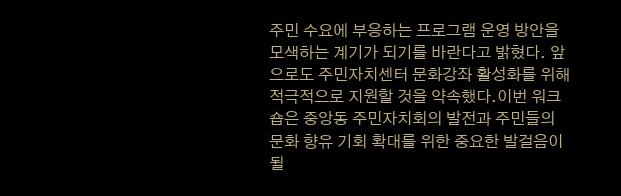주민 수요에 부응하는 프로그램 운영 방안을 모색하는 계기가 되기를 바란다고 밝혔다. 앞으로도 주민자치센터 문화강좌 활성화를 위해 적극적으로 지원할 것을 약속했다.이번 워크숍은 중앙동 주민자치회의 발전과 주민들의 문화 향유 기회 확대를 위한 중요한 발걸음이 될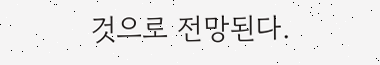것으로 전망된다.